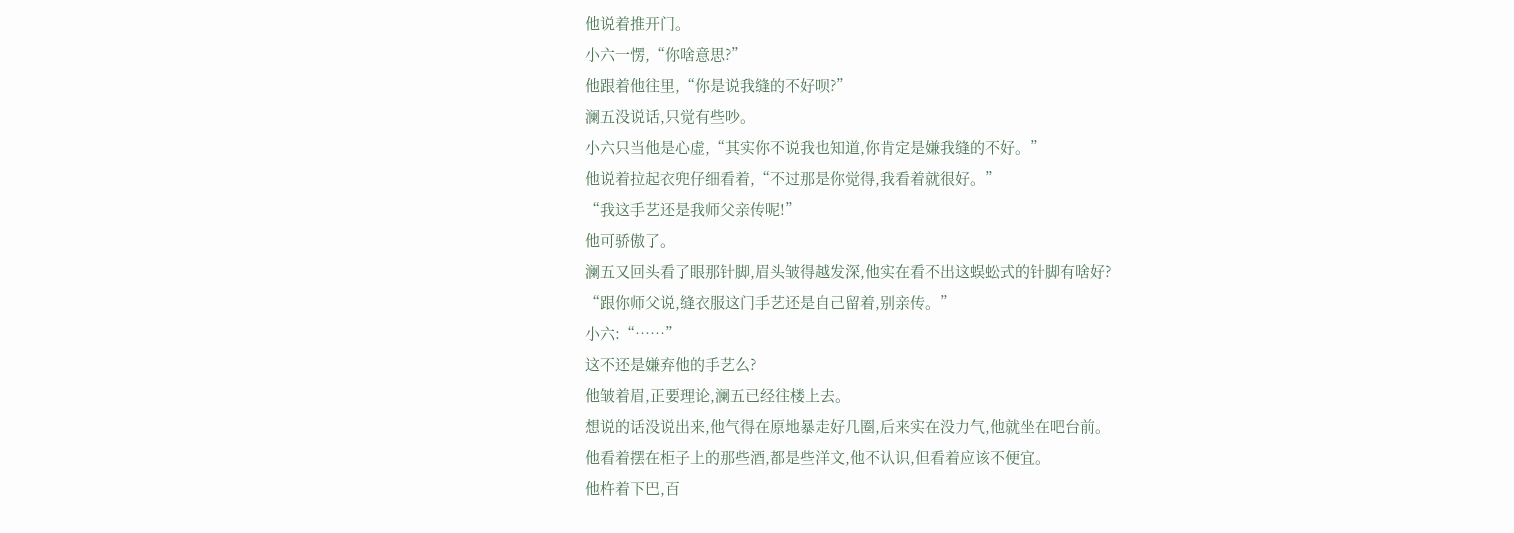他说着推开门。
小六一愣,“你啥意思?”
他跟着他往里,“你是说我缝的不好呗?”
澜五没说话,只觉有些吵。
小六只当他是心虚,“其实你不说我也知道,你肯定是嫌我缝的不好。”
他说着拉起衣兜仔细看着,“不过那是你觉得,我看着就很好。”
“我这手艺还是我师父亲传呢!”
他可骄傲了。
澜五又回头看了眼那针脚,眉头皱得越发深,他实在看不出这蜈蚣式的针脚有啥好?
“跟你师父说,缝衣服这门手艺还是自己留着,别亲传。”
小六:“……”
这不还是嫌弃他的手艺么?
他皱着眉,正要理论,澜五已经往楼上去。
想说的话没说出来,他气得在原地暴走好几圈,后来实在没力气,他就坐在吧台前。
他看着摆在柜子上的那些酒,都是些洋文,他不认识,但看着应该不便宜。
他杵着下巴,百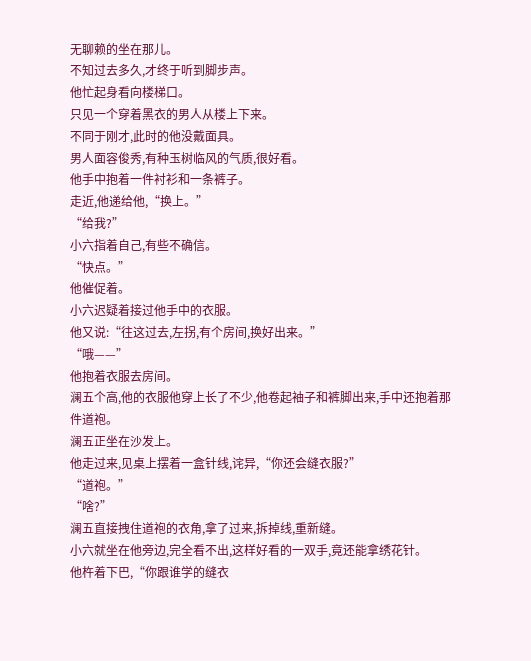无聊赖的坐在那儿。
不知过去多久,才终于听到脚步声。
他忙起身看向楼梯口。
只见一个穿着黑衣的男人从楼上下来。
不同于刚才,此时的他没戴面具。
男人面容俊秀,有种玉树临风的气质,很好看。
他手中抱着一件衬衫和一条裤子。
走近,他递给他,“换上。”
“给我?”
小六指着自己,有些不确信。
“快点。”
他催促着。
小六迟疑着接过他手中的衣服。
他又说:“往这过去,左拐,有个房间,换好出来。”
“哦——”
他抱着衣服去房间。
澜五个高,他的衣服他穿上长了不少,他卷起袖子和裤脚出来,手中还抱着那件道袍。
澜五正坐在沙发上。
他走过来,见桌上摆着一盒针线,诧异,“你还会缝衣服?”
“道袍。”
“啥?”
澜五直接拽住道袍的衣角,拿了过来,拆掉线,重新缝。
小六就坐在他旁边,完全看不出,这样好看的一双手,竟还能拿绣花针。
他杵着下巴,“你跟谁学的缝衣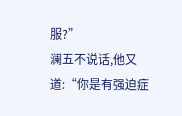服?”
澜五不说话,他又道:“你是有强迫症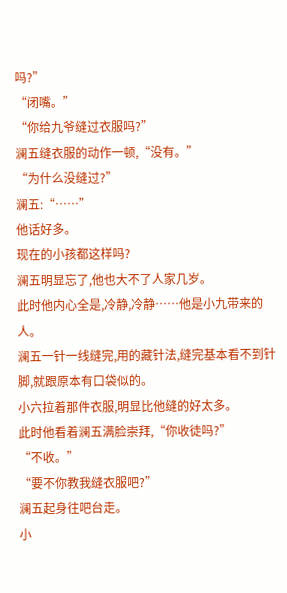吗?”
“闭嘴。”
“你给九爷缝过衣服吗?”
澜五缝衣服的动作一顿,“没有。”
“为什么没缝过?”
澜五:“……”
他话好多。
现在的小孩都这样吗?
澜五明显忘了,他也大不了人家几岁。
此时他内心全是,冷静,冷静……他是小九带来的人。
澜五一针一线缝完,用的藏针法,缝完基本看不到针脚,就跟原本有口袋似的。
小六拉着那件衣服,明显比他缝的好太多。
此时他看着澜五满脸崇拜,“你收徒吗?”
“不收。”
“要不你教我缝衣服吧?”
澜五起身往吧台走。
小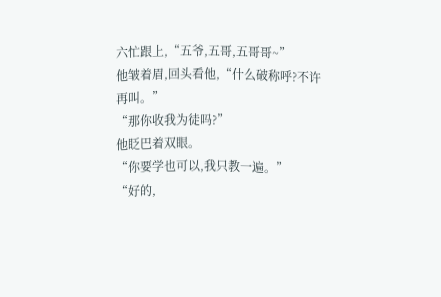六忙跟上,“五爷,五哥,五哥哥~”
他皱着眉,回头看他,“什么破称呼?不许再叫。”
“那你收我为徒吗?”
他眨巴着双眼。
“你要学也可以,我只教一遍。”
“好的,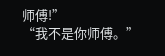师傅!”
“我不是你师傅。”